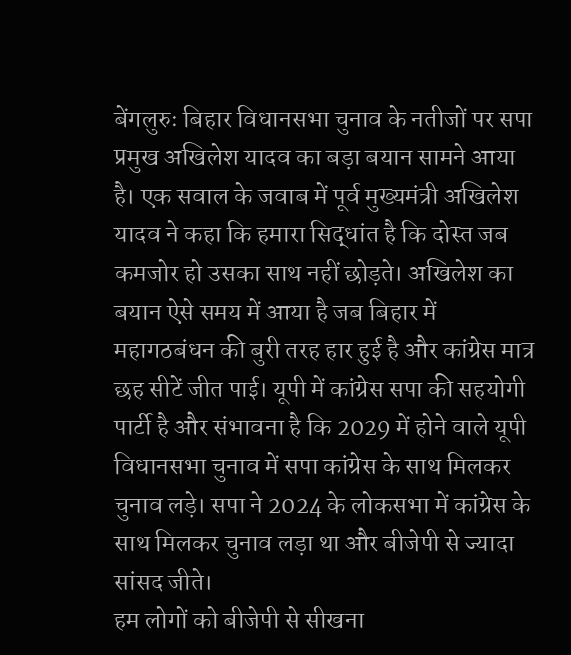बेंगलुरुः बिहार विधानसभा चुनाव के नतीजों पर सपा प्रमुख अखिलेश यादव का बड़ा बयान सामने आया है। एक सवाल के जवाब में पूर्व मुख्यमंत्री अखिलेश यादव ने कहा कि हमारा सिद्धांत है कि दोस्त जब कमजोर हो उसका साथ नहीं छोड़ते। अखिलेश का बयान ऐसे समय में आया है जब बिहार में महागठबंधन की बुरी तरह हार हुई है और कांग्रेस मात्र छह सीटें जीत पाई। यूपी में कांग्रेस सपा की सहयोगी पार्टी है और संभावना है कि 2029 में होने वाले यूपी विधानसभा चुनाव में सपा कांग्रेस के साथ मिलकर चुनाव लड़े। सपा ने 2024 के लोकसभा में कांग्रेस के साथ मिलकर चुनाव लड़ा था और बीजेपी से ज्यादा सांसद जीते।
हम लोगों को बीजेपी से सीखना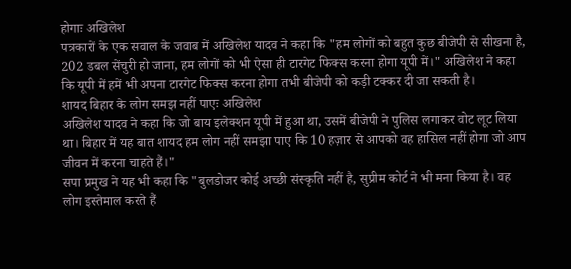होगाः अखिलेश
पत्रकारों के एक सवाल के जवाब में अखिलेश यादव ने कहा कि "हम लोगों को बहुत कुछ बीजेपी से सीखना है, 202 डबल सेंचुरी हो जाना, हम लोगों को भी ऐसा ही टारगेट फिक्स करना होगा यूपी में।" अखिलेश ने कहा कि यूपी में हमें भी अपना टारगेट फिक्स करना होगा तभी बीजेपी को कड़ी टक्कर दी जा सकती है।
शायद बिहार के लोग समझ नहीं पाएः अखिलेश
अखिलेश यादव ने कहा कि जो बाय इलेक्शन यूपी में हुआ था, उसमें बीजेपी ने पुलिस लगाकर वोट लूट लिया था। बिहार में यह बात शायद हम लोग नहीं समझा पाए कि 10 हज़ार से आपको वह हासिल नहीं होगा जो आप जीवन में करना चाहते हैं।"
सपा प्रमुख ने यह भी कहा कि "बुलडोजर कोई अच्छी संस्कृति नहीं है, सुप्रीम कोर्ट ने भी मना किया है। वह लोग इस्तेमाल करते हैं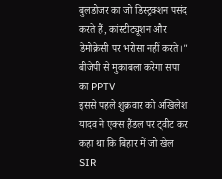बुलडोजर का जो डिस्ट्रक्शन पसंद करते हैं, कांस्टीट्यूशन और डेमोक्रेसी पर भरोसा नहीं करते।"
बीजेपी से मुकाबला करेगा सपा का PPTV
इससे पहले शुक्रवार को अखिलेश यादव ने एक्स हैंडल पर ट्वीट कर कहा था कि बिहार में जो खेल SIR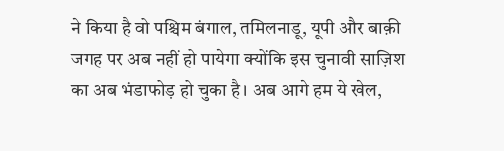ने किया है वो पश्चिम बंगाल, तमिलनाडू, यूपी और बाक़ी जगह पर अब नहीं हो पायेगा क्योंकि इस चुनावी साज़िश का अब भंडाफोड़ हो चुका है। अब आगे हम ये खेल,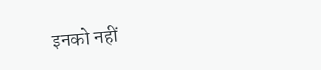इनको नहीं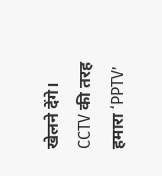खेलने देंगे। CCTV की तरह हमारा ‘PPTV’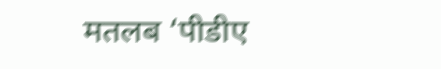मतलब ‘पीडीए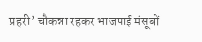प्रहरी’ चौकन्ना रहकर भाजपाई मंसूबों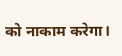को नाकाम करेगा।